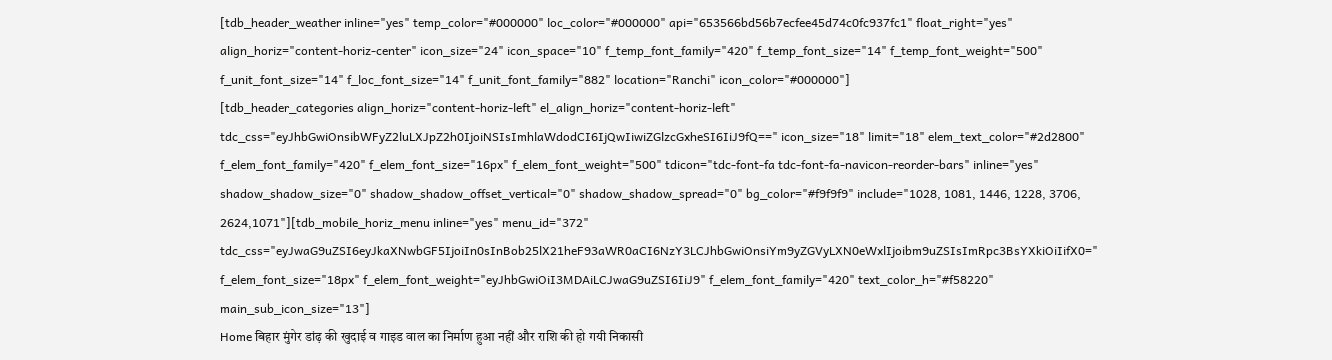[tdb_header_weather inline="yes" temp_color="#000000" loc_color="#000000" api="653566bd56b7ecfee45d74c0fc937fc1" float_right="yes" align_horiz="content-horiz-center" icon_size="24" icon_space="10" f_temp_font_family="420" f_temp_font_size="14" f_temp_font_weight="500" f_unit_font_size="14" f_loc_font_size="14" f_unit_font_family="882" location="Ranchi" icon_color="#000000"]
[tdb_header_categories align_horiz="content-horiz-left" el_align_horiz="content-horiz-left" tdc_css="eyJhbGwiOnsibWFyZ2luLXJpZ2h0IjoiNSIsImhlaWdodCI6IjQwIiwiZGlzcGxheSI6IiJ9fQ==" icon_size="18" limit="18" elem_text_color="#2d2800" f_elem_font_family="420" f_elem_font_size="16px" f_elem_font_weight="500" tdicon="tdc-font-fa tdc-font-fa-navicon-reorder-bars" inline="yes" shadow_shadow_size="0" shadow_shadow_offset_vertical="0" shadow_shadow_spread="0" bg_color="#f9f9f9" include="1028, 1081, 1446, 1228, 3706, 2624,1071"][tdb_mobile_horiz_menu inline="yes" menu_id="372" tdc_css="eyJwaG9uZSI6eyJkaXNwbGF5IjoiIn0sInBob25lX21heF93aWR0aCI6NzY3LCJhbGwiOnsiYm9yZGVyLXN0eWxlIjoibm9uZSIsImRpc3BsYXkiOiIifX0=" f_elem_font_size="18px" f_elem_font_weight="eyJhbGwiOiI3MDAiLCJwaG9uZSI6IiJ9" f_elem_font_family="420" text_color_h="#f58220" main_sub_icon_size="13"]
Home बिहार मुंगेर डांढ़ की खुदाई व गाइड वाल का निर्माण हुआ नहीं और राशि की हो गयी निकासी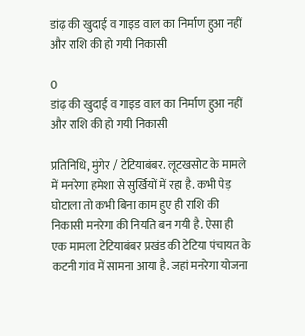डांढ़ की खुदाई व गाइड वाल का निर्माण हुआ नहीं और राशि की हो गयी निकासी

0
डांढ़ की खुदाई व गाइड वाल का निर्माण हुआ नहीं और राशि की हो गयी निकासी

प्रतिनिधि, मुंगेर / टेटियाबंबर. लूटखसोट के मामले में मनरेगा हमेशा से सुर्खियों में रहा है. कभी पेड़ घोटाला तो कभी बिना काम हुए ही राशि की निकासी मनरेगा की नियति बन गयी है. ऐसा ही एक मामला टेटियाबंबर प्रखंड की टेटिया पंचायत के कटनी गांव में सामना आया है. जहां मनरेगा योजना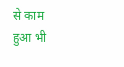से काम हुआ भी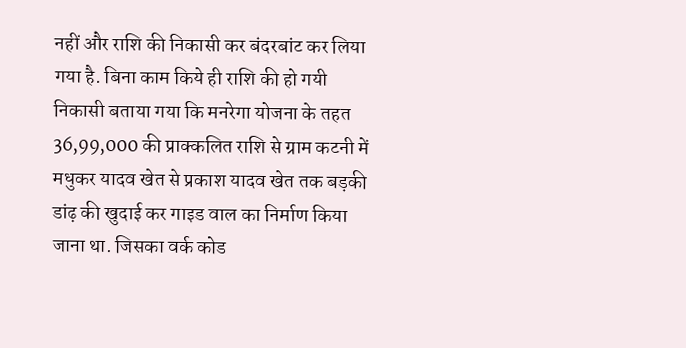नहीं और राशि की निकासी कर बंदरबांट कर लिया गया है. बिना काम किये ही राशि की हो गयी निकासी बताया गया कि मनरेगा योजना के तहत 36,99,000 की प्राक्कलित राशि से ग्राम कटनी में मधुकर यादव खेत से प्रकाश यादव खेत तक बड़की डांढ़ की खुदाई कर गाइड वाल का निर्माण किया जाना था. जिसका वर्क कोड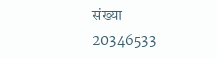संख्या 20346533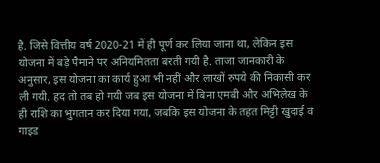है. जिसे वित्तीय वर्ष 2020-21 में ही पूर्ण कर लिया जाना था, लेकिन इस योजना में बड़े पैमाने पर अनियमितता बरती गयी है. ताजा जानकारी के अनुसार, इस योजना का कार्य हुआ भी नहीं और लाखों रुपये की निकासी कर ली गयी. हद तो तब हो गयी जब इस योजना में बिना एमबी और अभिलेख के ही राशि का भुगतान कर दिया गया, जबकि इस योजना के तहत मिट्टी खुदाई व गाइड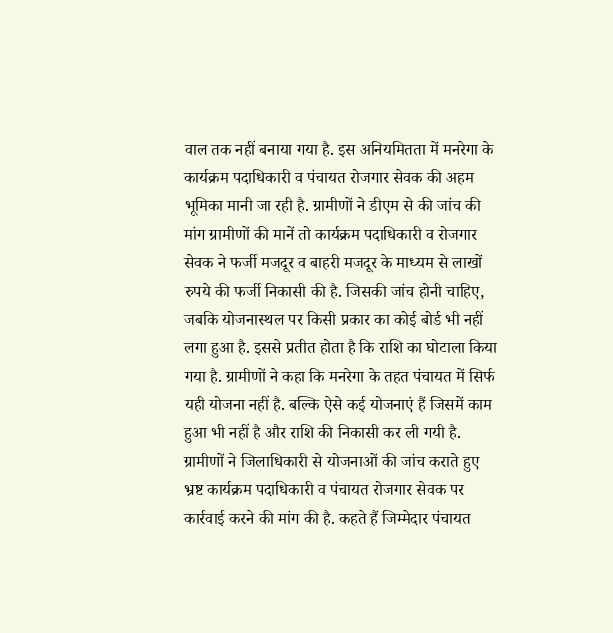वाल तक नहीं बनाया गया है. इस अनियमितता में मनरेगा के कार्यक्रम पदाधिकारी व पंचायत रोजगार सेवक की अहम भूमिका मानी जा रही है. ग्रामीणों ने डीएम से की जांच की मांग ग्रामीणों की मानें तो कार्यक्रम पदाधिकारी व रोजगार सेवक ने फर्जी मजदूर व बाहरी मजदूर के माध्यम से लाखों रुपये की फर्जी निकासी की है. जिसकी जांच होनी चाहिए, जबकि योजनास्थल पर किसी प्रकार का कोई बोर्ड भी नहीं लगा हुआ है. इससे प्रतीत होता है कि राशि का घोटाला किया गया है. ग्रामीणों ने कहा कि मनरेगा के तहत पंचायत में सिर्फ यही योजना नहीं है. बल्कि ऐसे कई योजनाएं हैं जिसमें काम हुआ भी नहीं है और राशि की निकासी कर ली गयी है. ग्रामीणों ने जिलाधिकारी से योजनाओं की जांच कराते हुए भ्रष्ट कार्यक्रम पदाधिकारी व पंचायत रोजगार सेवक पर कार्रवाई करने की मांग की है. कहते हैं जिम्मेदार पंचायत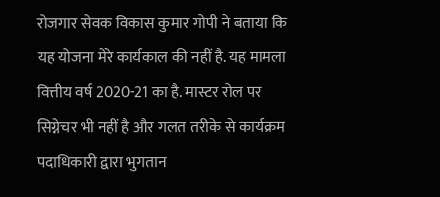रोजगार सेवक विकास कुमार गोपी ने बताया कि यह योजना मेरे कार्यकाल की नहीं है. यह मामला वित्तीय वर्ष 2020-21 का है. मास्टर रोल पर सिग्नेचर भी नहीं है और गलत तरीके से कार्यक्रम पदाधिकारी द्वारा भुगतान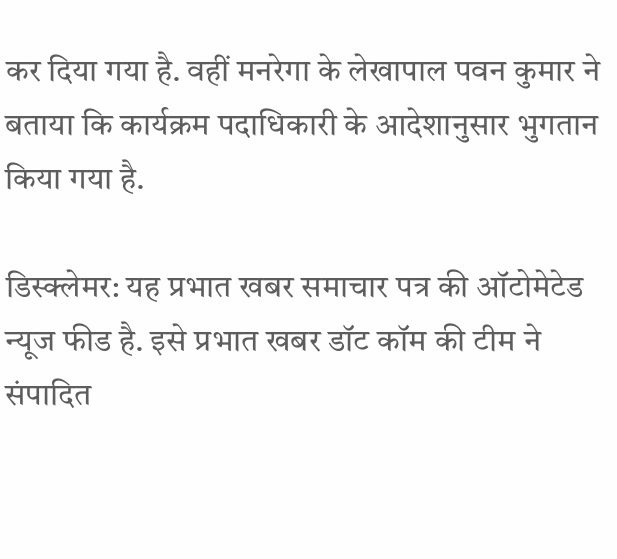कर दिया गया है. वहीं मनरेगा के लेखापाल पवन कुमार ने बताया कि कार्यक्रम पदाधिकारी के आदेशानुसार भुगतान किया गया है.

डिस्क्लेमर: यह प्रभात खबर समाचार पत्र की ऑटोमेटेड न्यूज फीड है. इसे प्रभात खबर डॉट कॉम की टीम ने संपादित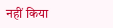नहीं किया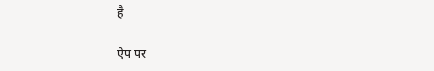है

ऐप पर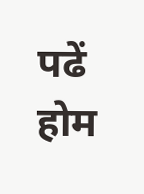पढें
होम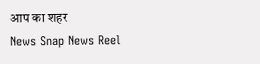आप का शहर
News Snap News Reel